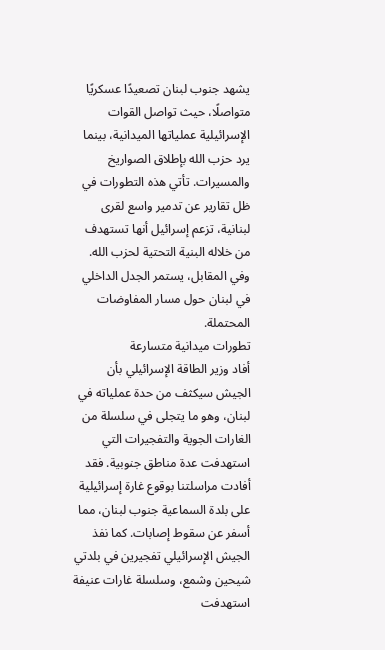يشهد جنوب لبنان تصعيدًا عسكريًا متواصلًا، حيث تواصل القوات الإسرائيلية عملياتها الميدانية، بينما يرد حزب الله بإطلاق الصواريخ والمسيرات. تأتي هذه التطورات في ظل تقارير عن تدمير واسع لقرى لبنانية، تزعم إسرائيل أنها تستهدف من خلاله البنية التحتية لحزب الله. وفي المقابل، يستمر الجدل الداخلي في لبنان حول مسار المفاوضات المحتملة.
تطورات ميدانية متسارعة
أفاد وزير الطاقة الإسرائيلي بأن الجيش سيكثف من حدة عملياته في لبنان، وهو ما يتجلى في سلسلة من الغارات الجوية والتفجيرات التي استهدفت عدة مناطق جنوبية. فقد أفادت مراسلتنا بوقوع غارة إسرائيلية على بلدة السماعية جنوب لبنان، مما أسفر عن سقوط إصابات. كما نفذ الجيش الإسرائيلي تفجيرين في بلدتي شيحين وشمع، وسلسلة غارات عنيفة استهدفت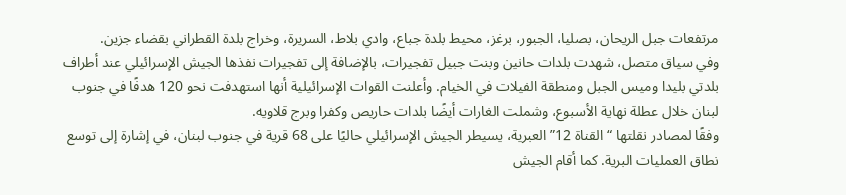مرتفعات جبل الريحان، بصليا، الجبور، برغز، محيط بلدة جباع، وادي بلاط، السريرة، وخراج بلدة القطراني بقضاء جزين.
وفي سياق متصل، شهدت بلدات حانين وبنت جبيل تفجيرات، بالإضافة إلى تفجيرات نفذها الجيش الإسرائيلي عند أطراف بلدتي بليدا وميس الجبل ومنطقة الفيلات في الخيام. وأعلنت القوات الإسرائيلية أنها استهدفت نحو 120 هدفًا في جنوب لبنان خلال عطلة نهاية الأسبوع، وشملت الغارات أيضًا بلدات حاريص وكفرا وبرج قلاويه.
وفقًا لمصادر نقلتها “القناة 12” العبرية، يسيطر الجيش الإسرائيلي حاليًا على 68 قرية في جنوب لبنان، في إشارة إلى توسع نطاق العمليات البرية. كما أقام الجيش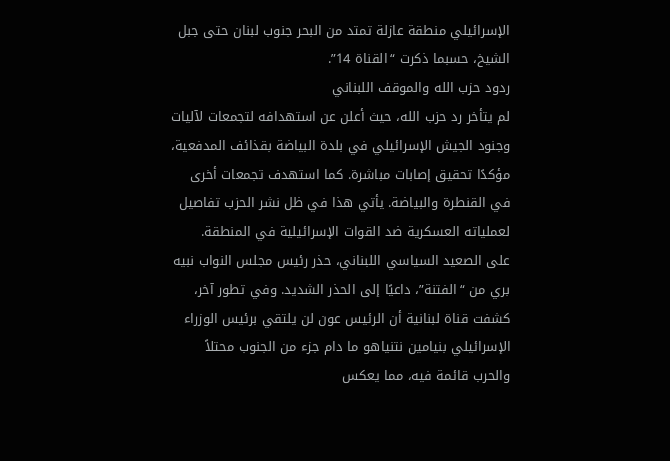الإسرائيلي منطقة عازلة تمتد من البحر جنوب لبنان حتى جبل الشيخ، حسبما ذكرت “القناة 14”.
ردود حزب الله والموقف اللبناني
لم يتأخر رد حزب الله، حيث أعلن عن استهدافه لتجمعات لآليات وجنود الجيش الإسرائيلي في بلدة البياضة بقذائف المدفعية، مؤكدًا تحقيق إصابات مباشرة. كما استهدف تجمعات أخرى في القنطرة والبياضة. يأتي هذا في ظل نشر الحزب تفاصيل لعملياته العسكرية ضد القوات الإسرائيلية في المنطقة.
على الصعيد السياسي اللبناني، حذر رئيس مجلس النواب نبيه بري من “الفتنة”، داعيًا إلى الحذر الشديد. وفي تطور آخر، كشفت قناة لبنانية أن الرئيس عون لن يلتقي برئيس الوزراء الإسرائيلي بنيامين نتنياهو ما دام جزء من الجنوب محتلاً والحرب قائمة فيه، مما يعكس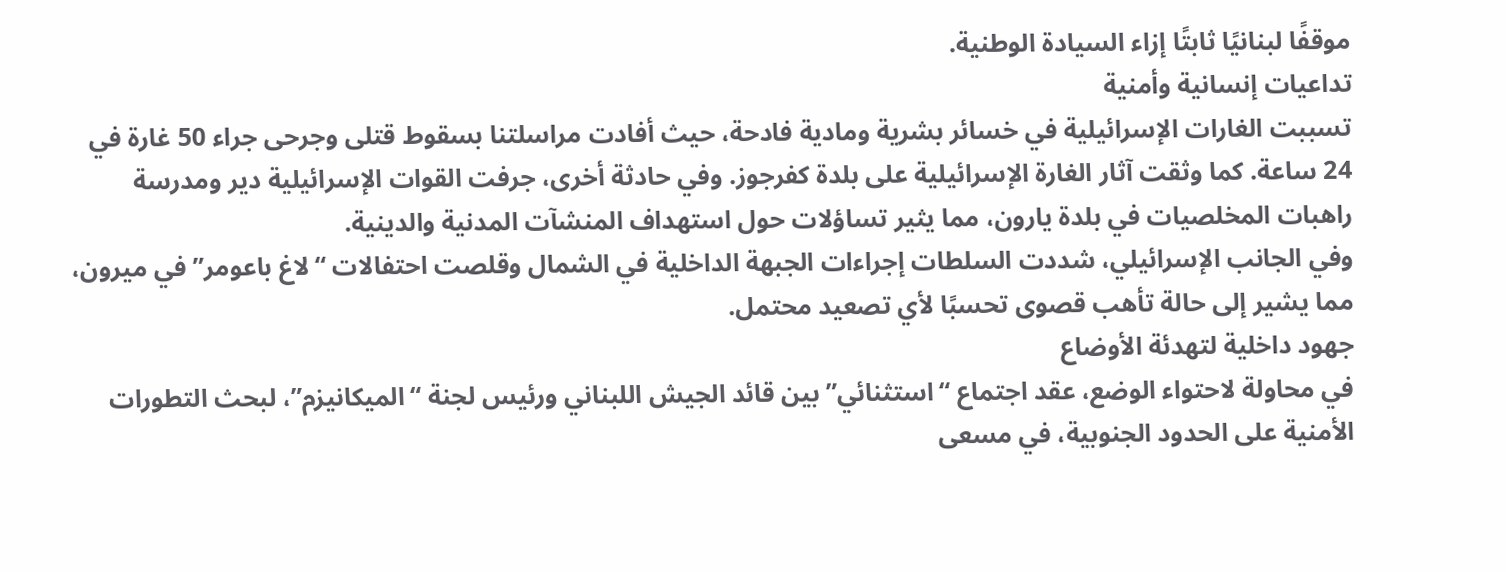موقفًا لبنانيًا ثابتًا إزاء السيادة الوطنية.
تداعيات إنسانية وأمنية
تسببت الغارات الإسرائيلية في خسائر بشرية ومادية فادحة، حيث أفادت مراسلتنا بسقوط قتلى وجرحى جراء 50 غارة في 24 ساعة. كما وثقت آثار الغارة الإسرائيلية على بلدة كفرجوز. وفي حادثة أخرى، جرفت القوات الإسرائيلية دير ومدرسة راهبات المخلصيات في بلدة يارون، مما يثير تساؤلات حول استهداف المنشآت المدنية والدينية.
وفي الجانب الإسرائيلي، شددت السلطات إجراءات الجبهة الداخلية في الشمال وقلصت احتفالات “لاغ باعومر” في ميرون، مما يشير إلى حالة تأهب قصوى تحسبًا لأي تصعيد محتمل.
جهود داخلية لتهدئة الأوضاع
في محاولة لاحتواء الوضع، عقد اجتماع “استثنائي” بين قائد الجيش اللبناني ورئيس لجنة “الميكانيزم”، لبحث التطورات الأمنية على الحدود الجنوبية، في مسعى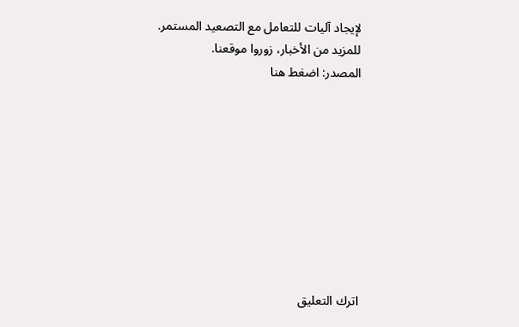لإيجاد آليات للتعامل مع التصعيد المستمر.
للمزيد من الأخبار، زوروا موقعنا.
المصدر: اضغط هنا









اترك التعليق